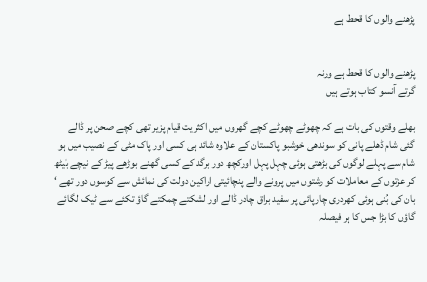پڑھنے والوں کا قحط ہے


پڑھنے والوں کا قحط ہے ورنہ
گرتے آنسو کتاب ہوتے ہیں

بھلے وقتوں کی بات ہے کہ چھوٹے چھوٹے کچے گھروں میں اکثریت قیام پزیر تھی کچے صحن پر ڈالے گئی شام ڈھلے پانی کو سوندھی خوشبو پاکستان کے علاوہ شائد ہی کسی اور پاک مٹی کے نصیب میں ہو شام سے پہلے لوگوں کی بڑھتی ہوئی چہل پہل اورکچھ دور برگد کے کسی گھنے بوڑھے پیڑ کے نیچے بٰیٹھ کر عزتوں کے معاملات کو رشتوں میں پرونے والے پنچائیتی اراکین دولت کی نمائش سے کوسوں دور تھے ‘ بان کی بُنی ہوئی کھردری چارپائی پر سفید براق چادر ڈالے اور لشکتے چمکتے گاؤ تکئے سے ٹیک لگائے گاؤں کا بڑا جس کا ہر فیصلہ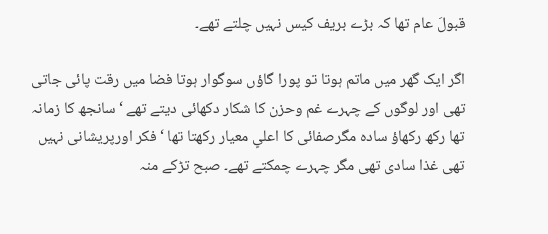قبولَ عام تھا کہ بڑے بریف کیس نہیں چلتے تھے۔

اگر ایک گھر میں ماتم ہوتا تو پورا گاؤں سوگوار ہوتا فضا میں رقت پائی جاتی تھی اور لوگوں کے چہرے غم وحزن کا شکار دکھائی دیتے تھے ‘سانجھ کا زمانہ تھا رکھ رکھاؤ سادہ مگرصفائی کا اعلیٍ معیار رکھتا تھا ‘ فکر اورپریشانی نہیں تھی غذا سادی تھی مگر چہرے چمکتے تھے۔ صبح تڑکے منہ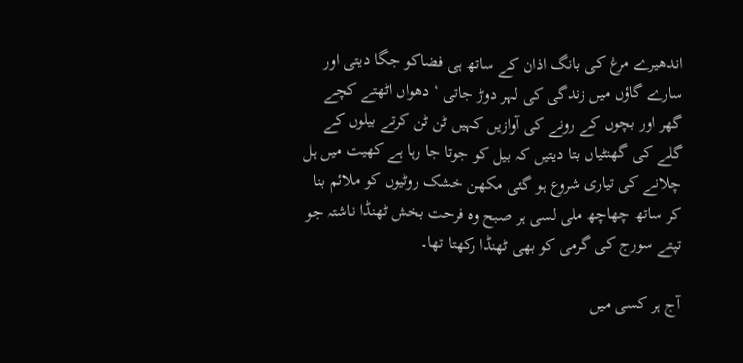اندھیرے مرغ کی بانگ اذان کے ساتھ ہی فضاکو جگا دیتی اور سارے گاؤں میں زندگی کی لہر دوڑ جاتی ‘ دھواں اٹھتے کچے گھر اور بچوں کے رونے کی آوازیں کہیں ٹن ٹن کرتے بیلوں کے گلے کی گھنٹیاں بتا دیتیں کہ بیل کو جوتا جا رہا ہے کھیت میں ہل چلانے کی تیاری شروع ہو گئی مکھن خشک روٹیوں کو ملائم بنا کر ساتھ چھاچھ ملی لسی ہر صبح وہ فرحت بخش ٹھنڈا ناشتہ جو تپتے سورج کی گرمی کو بھی ٹھنڈا رکھتا تھا۔

آج ہر کسی میں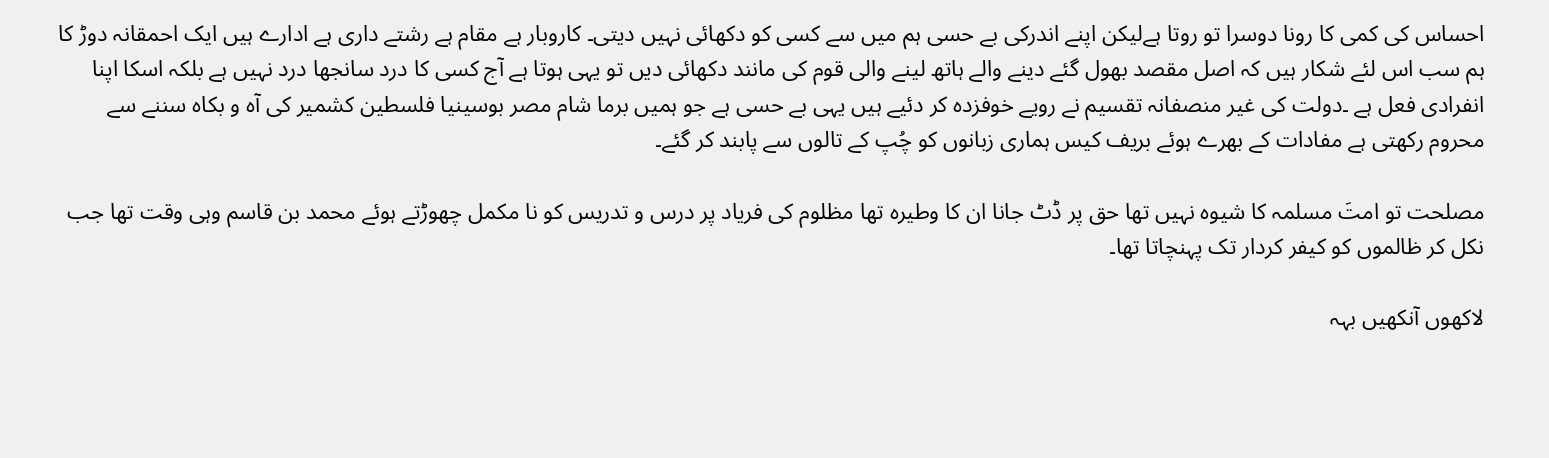احساس کی کمی کا رونا دوسرا تو روتا ہےلیکن اپنے اندرکی بے حسی ہم میں سے کسی کو دکھائی نہیں دیتی۔ کاروبار ہے مقام ہے رشتے داری ہے ادارے ہیں ایک احمقانہ دوڑ کا ہم سب اس لئے شکار ہیں کہ اصل مقصد بھول گئے دینے والے ہاتھ لینے والی قوم کی مانند دکھائی دیں تو یہی ہوتا ہے آج کسی کا درد سانجھا درد نہیں ہے بلکہ اسکا اپنا انفرادی فعل ہے ۔دولت کی غیر منصفانہ تقسیم نے رویے خوفزدہ کر دئیے ہیں یہی بے حسی ہے جو ہمیں برما شام مصر بوسینیا فلسطین کشمیر کی آہ و بکاہ سننے سے محروم رکھتی ہے مفادات کے بھرے ہوئے بریف کیس ہماری زبانوں کو چُپ کے تالوں سے پابند کر گئے۔

مصلحت تو امتَ مسلمہ کا شیوہ نہیں تھا حق پر ڈٹ جانا ان کا وطیرہ تھا مظلوم کی فریاد پر درس و تدریس کو نا مکمل چھوڑتے ہوئے محمد بن قاسم وہی وقت تھا جب نکل کر ظالموں کو کیفر کردار تک پہنچاتا تھا۔

لاکھوں آنکھیں بہہ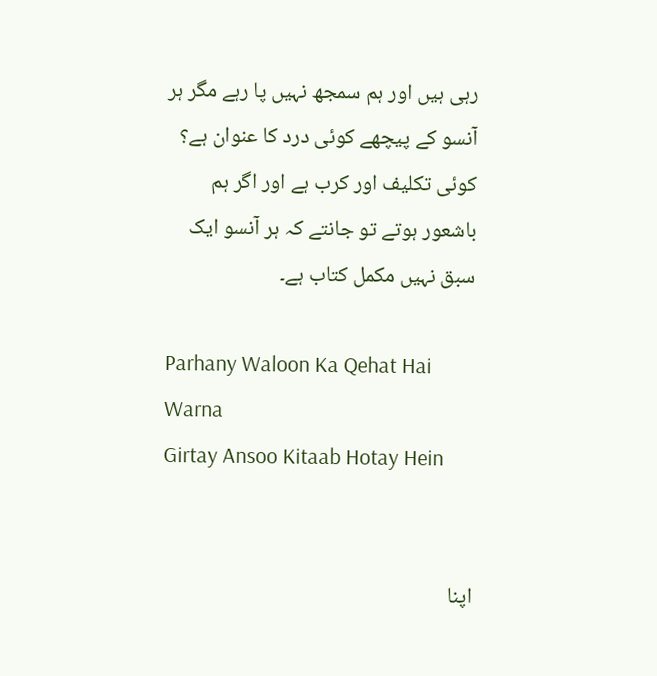رہی ہیں اور ہم سمجھ نہیں پا رہے مگر ہر آنسو کے پیچھے کوئی درد کا عنوان ہے؟ کوئی تکلیف اور کرب ہے اور اگر ہم باشعور ہوتے تو جانتے کہ ہر آنسو ایک سبق نہیں مکمل کتاب ہے۔

Parhany Waloon Ka Qehat Hai Warna
Girtay Ansoo Kitaab Hotay Hein


اپنا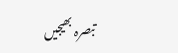تبصرہ بھیجیں